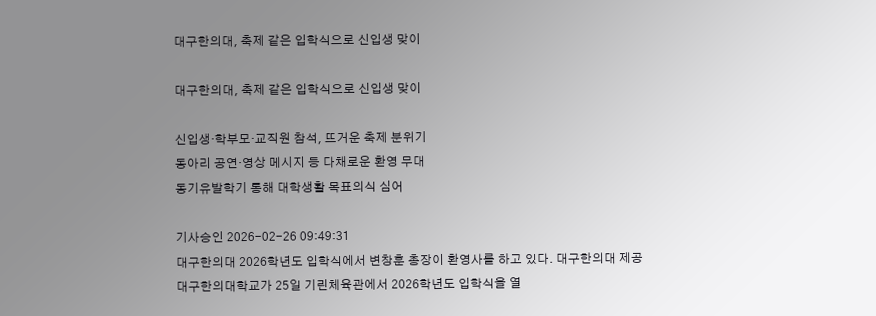대구한의대, 축제 같은 입학식으로 신입생 맞이

대구한의대, 축제 같은 입학식으로 신입생 맞이

신입생·학부모·교직원 참석, 뜨거운 축제 분위기
동아리 공연·영상 메시지 등 다채로운 환영 무대
동기유발학기 통해 대학생활 목표의식 심어

기사승인 2026-02-26 09:49:31
대구한의대 2026학년도 입학식에서 변창훈 총장이 환영사를 하고 있다. 대구한의대 제공
대구한의대학교가 25일 기린체육관에서 2026학년도 입학식을 열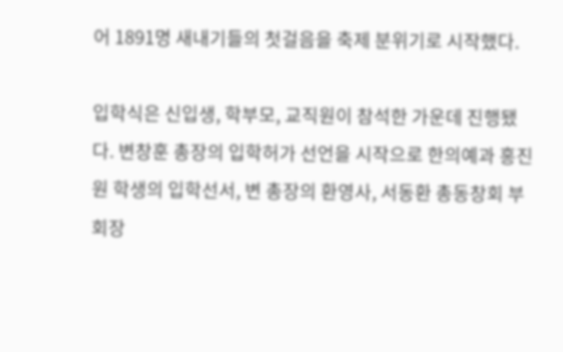어 1891명 새내기들의 첫걸음을 축제 분위기로 시작했다.

입학식은 신입생, 학부모, 교직원이 참석한 가운데 진행됐다. 변창훈 총장의 입학허가 선언을 시작으로 한의예과 홍진원 학생의 입학선서, 변 총장의 환영사, 서동환 총동창회 부회장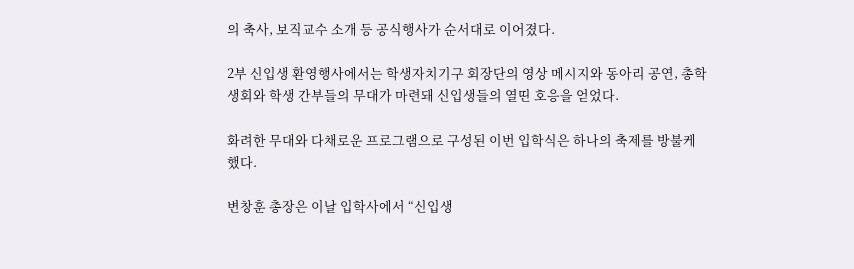의 축사, 보직교수 소개 등 공식행사가 순서대로 이어졌다.

2부 신입생 환영행사에서는 학생자치기구 회장단의 영상 메시지와 동아리 공연, 총학생회와 학생 간부들의 무대가 마련돼 신입생들의 열띤 호응을 얻었다.

화려한 무대와 다채로운 프로그램으로 구성된 이번 입학식은 하나의 축제를 방불케 했다.

변창훈 총장은 이날 입학사에서 “신입생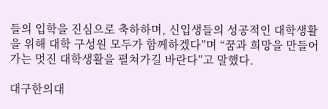들의 입학을 진심으로 축하하며, 신입생들의 성공적인 대학생활을 위해 대학 구성원 모두가 함께하겠다”며 “꿈과 희망을 만들어가는 멋진 대학생활을 펼쳐가길 바란다”고 말했다.

대구한의대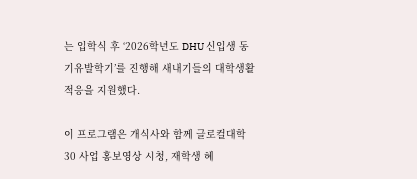는 입학식 후 ‘2026학년도 DHU 신입생 동기유발학기’를 진행해 새내기들의 대학생활 적응을 지원했다.

이 프로그램은 개식사와 함께 글로컬대학30 사업 홍보영상 시청, 재학생 혜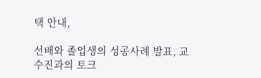택 안내,

선배와 졸업생의 성공사례 발표, 교수진과의 토크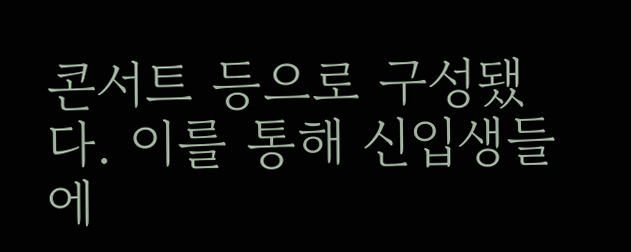콘서트 등으로 구성됐다. 이를 통해 신입생들에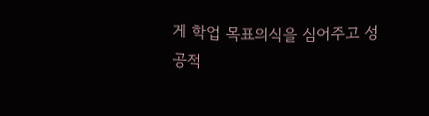게 학업 목표의식을 심어주고 성공적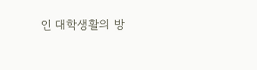인 대학생활의 방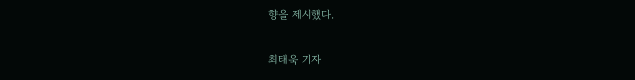향을 제시했다.

최태욱 기자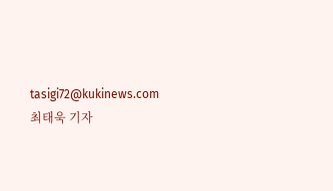tasigi72@kukinews.com
최태욱 기자